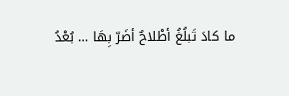ما كادَ تَبلُغُ أطْلاحٌ أضَرّ بِهَا … بُعْدُ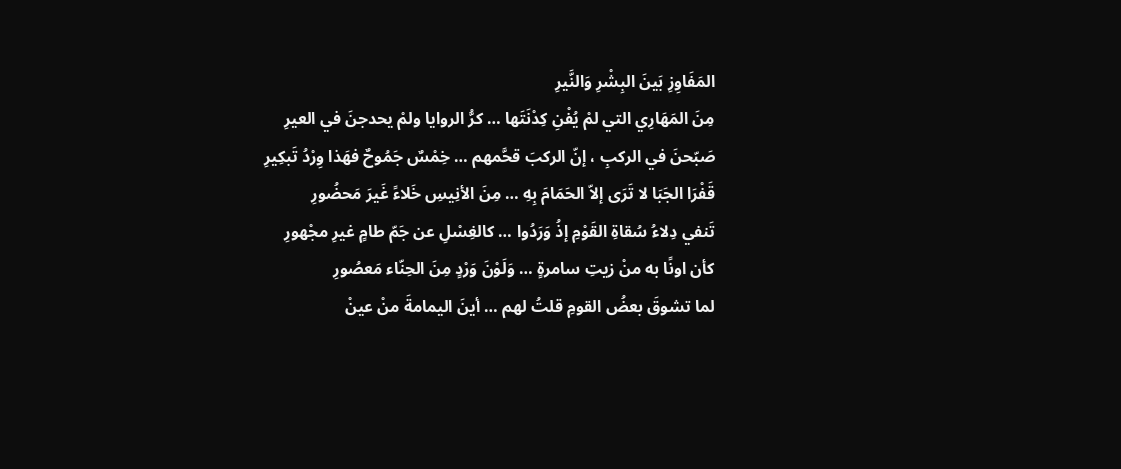المَفَاوِزِ بَينَ البِشْرِ وَالنَّيرِ
مِنَ المَهَارِي التي لمْ يُفْنِ كِدْنَتَها … كرُّ الروايا ولمْ يحدجنَ في العيرِ
صَبّحنَ في الركبِ ، إنّ الركبَ قحَّمهم … خِمْسٌ جَمُوحٌ فهَذا وِرْدُ تَبكِيرِ
قَفْرَا الجَبَا لا تَرَى إلاّ الحَمَامَ بِهِ … مِنَ الأنِيسِ خَلاءً غَيرَ مَحضُورِ
تَنفي دِلاءُ سُقاةِ القَوْمِ إذُ وَرَدُوا … كالغِسْلِ عن جَمّ طامٍ غيرِ مجْهورِ
كأن اونًا به منْ زيتِ سامرةٍ … وَلَوْنَ وَرْدٍ مِنَ الحِنّاء مَعصُورِ
لما تشوقَ بعضُ القومِ قلتُ لهم … أينَ اليمامةَ منْ عينْ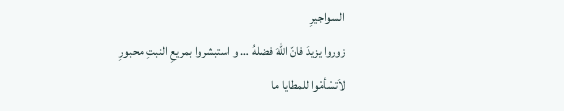السواجيرِ
زوروا يزيدَ فانّ اللهَ فضلهُ … و استبشروا بمريعِ النبتِ محبورِ
لاَتسْأمْوا للمطايا ما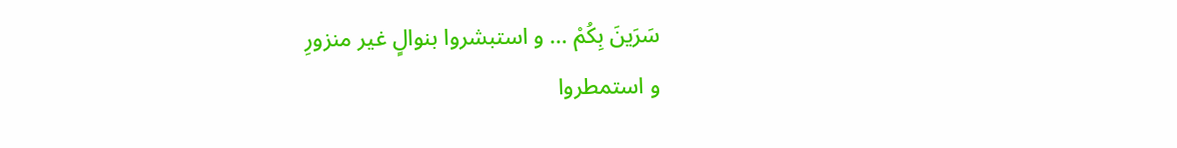سَرَينَ بِكُمْ … و استبشروا بنوالٍ غير منزورِ
و استمطروا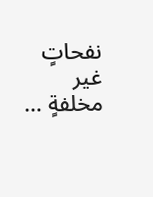نفحاتٍ غير مخلفةٍ …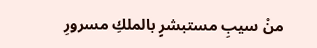منْ سيبِ مستبشرٍ بالملكِ مسرورِ